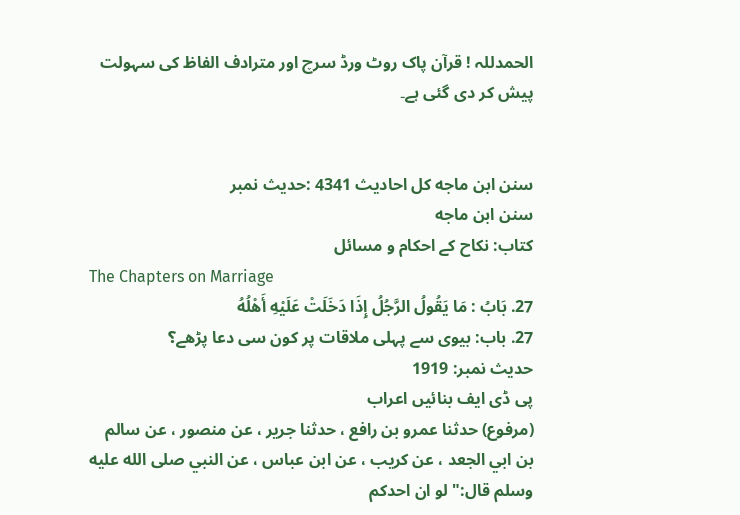الحمدللہ ! قرآن پاک روٹ ورڈ سرچ اور مترادف الفاظ کی سہولت پیش کر دی گئی ہے۔


سنن ابن ماجه کل احادیث 4341 :حدیث نمبر
سنن ابن ماجه
کتاب: نکاح کے احکام و مسائل
The Chapters on Marriage
27. بَابُ : مَا يَقُولُ الرَّجُلُ إِذَا دَخَلَتْ عَلَيْهِ أَهْلُهُ
27. باب: بیوی سے پہلی ملاقات پر کون سی دعا پڑھے؟
حدیث نمبر: 1919
پی ڈی ایف بنائیں اعراب
(مرفوع) حدثنا عمرو بن رافع ، حدثنا جرير ، عن منصور ، عن سالم بن ابي الجعد ، عن كريب ، عن ابن عباس ، عن النبي صلى الله عليه وسلم قال:" لو ان احدكم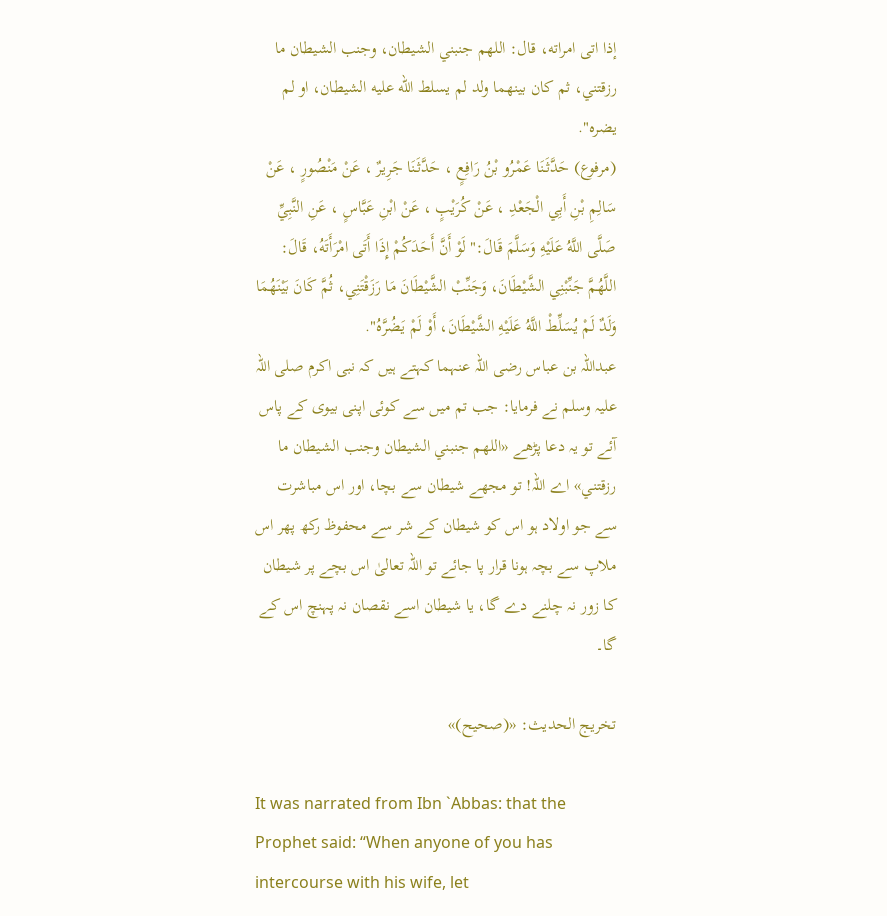إذا اتى امراته، قال: اللهم جنبني الشيطان، وجنب الشيطان ما رزقتني، ثم كان بينهما ولد لم يسلط الله عليه الشيطان، او لم يضره".
(مرفوع) حَدَّثَنَا عَمْرُو بْنُ رَافِعٍ ، حَدَّثَنَا جَرِيرٌ ، عَنْ مَنْصُورٍ ، عَنْ سَالِمِ بْنِ أَبِي الْجَعْدِ ، عَنْ كُرَيْبٍ ، عَنْ ابْنِ عَبَّاسٍ ، عَنِ النَّبِيِّ صَلَّى اللَّهُ عَلَيْهِ وَسَلَّمَ قَالَ:" لَوْ أَنَّ أَحَدَكُمْ إِذَا أَتَى امْرَأَتَهُ، قَالَ: اللَّهُمَّ جَنِّبْنِي الشَّيْطَانَ، وَجَنِّبْ الشَّيْطَانَ مَا رَزَقْتَنِي، ثُمَّ كَانَ بَيْنَهُمَا وَلَدٌ لَمْ يُسَلِّطْ اللَّهُ عَلَيْهِ الشَّيْطَانَ، أَوْ لَمْ يَضُرَّهُ".
عبداللہ بن عباس رضی اللہ عنہما کہتے ہیں کہ نبی اکرم صلی اللہ علیہ وسلم نے فرمایا: جب تم میں سے کوئی اپنی بیوی کے پاس آئے تو یہ دعا پڑھے «اللهم جنبني الشيطان وجنب الشيطان ما رزقتني» اے اللہ! تو مجھے شیطان سے بچا، اور اس مباشرت سے جو اولاد ہو اس کو شیطان کے شر سے محفوظ رکھ پھر اس ملاپ سے بچہ ہونا قرار پا جائے تو اللہ تعالیٰ اس بچے پر شیطان کا زور نہ چلنے دے گا، یا شیطان اسے نقصان نہ پہنچ اس کے گا۔

تخریج الحدیث: «(صحیح)»

It was narrated from Ibn `Abbas: that the Prophet said: “When anyone of you has intercourse with his wife, let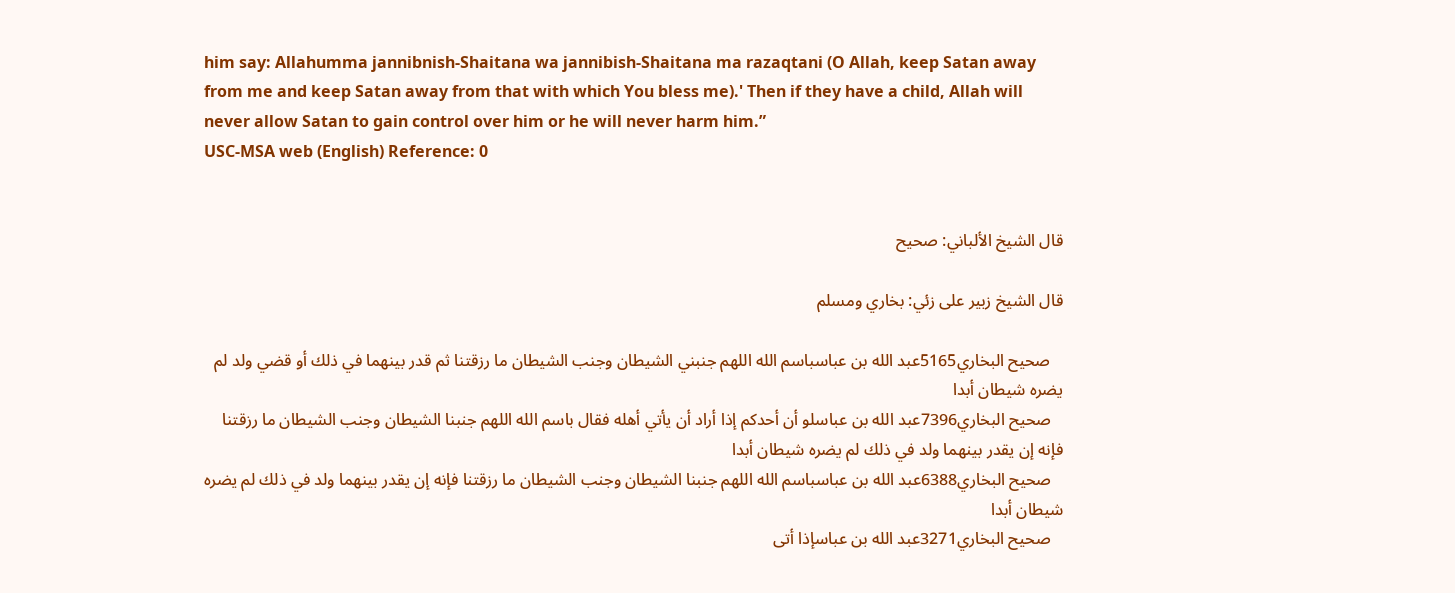him say: Allahumma jannibnish-Shaitana wa jannibish-Shaitana ma razaqtani (O Allah, keep Satan away from me and keep Satan away from that with which You bless me).' Then if they have a child, Allah will never allow Satan to gain control over him or he will never harm him.”
USC-MSA web (English) Reference: 0


قال الشيخ الألباني: صحيح

قال الشيخ زبير على زئي: بخاري ومسلم

   صحيح البخاري5165عبد الله بن عباسباسم الله اللهم جنبني الشيطان وجنب الشيطان ما رزقتنا ثم قدر بينهما في ذلك أو قضي ولد لم يضره شيطان أبدا
   صحيح البخاري7396عبد الله بن عباسلو أن أحدكم إذا أراد أن يأتي أهله فقال باسم الله اللهم جنبنا الشيطان وجنب الشيطان ما رزقتنا فإنه إن يقدر بينهما ولد في ذلك لم يضره شيطان أبدا
   صحيح البخاري6388عبد الله بن عباسباسم الله اللهم جنبنا الشيطان وجنب الشيطان ما رزقتنا فإنه إن يقدر بينهما ولد في ذلك لم يضره شيطان أبدا
   صحيح البخاري3271عبد الله بن عباسإذا أتى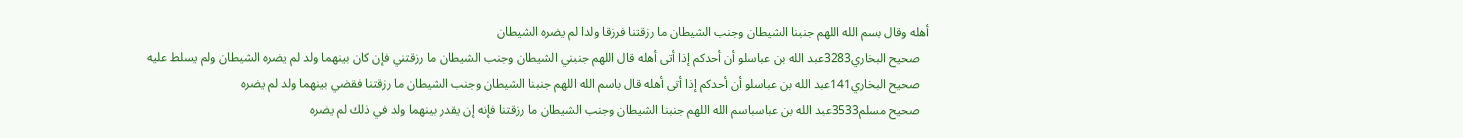أهله وقال بسم الله اللهم جنبنا الشيطان وجنب الشيطان ما رزقتنا فرزقا ولدا لم يضره الشيطان
   صحيح البخاري3283عبد الله بن عباسلو أن أحدكم إذا أتى أهله قال اللهم جنبني الشيطان وجنب الشيطان ما رزقتني فإن كان بينهما ولد لم يضره الشيطان ولم يسلط عليه
   صحيح البخاري141عبد الله بن عباسلو أن أحدكم إذا أتى أهله قال باسم الله اللهم جنبنا الشيطان وجنب الشيطان ما رزقتنا فقضي بينهما ولد لم يضره
   صحيح مسلم3533عبد الله بن عباسباسم الله اللهم جنبنا الشيطان وجنب الشيطان ما رزقتنا فإنه إن يقدر بينهما ولد في ذلك لم يضره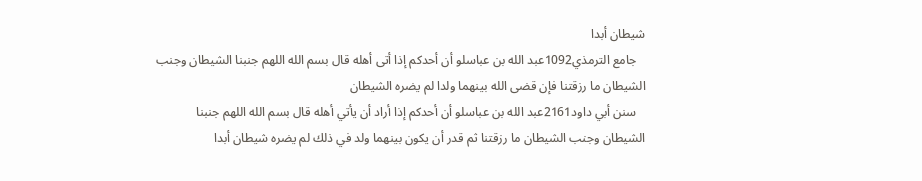شيطان أبدا
   جامع الترمذي1092عبد الله بن عباسلو أن أحدكم إذا أتى أهله قال بسم الله اللهم جنبنا الشيطان وجنب الشيطان ما رزقتنا فإن قضى الله بينهما ولدا لم يضره الشيطان
   سنن أبي داود2161عبد الله بن عباسلو أن أحدكم إذا أراد أن يأتي أهله قال بسم الله اللهم جنبنا الشيطان وجنب الشيطان ما رزقتنا ثم قدر أن يكون بينهما ولد في ذلك لم يضره شيطان أبدا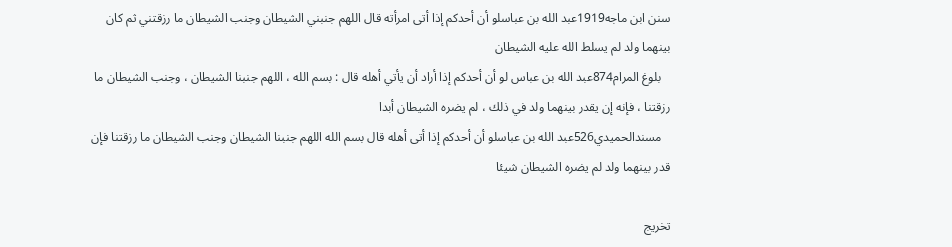سنن ابن ماجه1919عبد الله بن عباسلو أن أحدكم إذا أتى امرأته قال اللهم جنبني الشيطان وجنب الشيطان ما رزقتني ثم كان بينهما ولد لم يسلط الله عليه الشيطان
   بلوغ المرام874عبد الله بن عباس لو أن أحدكم إذا أراد أن يأتي أهله قال : بسم الله ، اللهم جنبنا الشيطان ، وجنب الشيطان ما رزقتنا ، فإنه إن يقدر بينهما ولد في ذلك ، لم يضره الشيطان أبدا
   مسندالحميدي526عبد الله بن عباسلو أن أحدكم إذا أتى أهله قال بسم الله اللهم جنبنا الشيطان وجنب الشيطان ما رزقتنا فإن قدر بينهما ولد لم يضره الشيطان شيئا

تخریج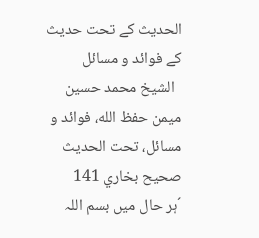الحدیث کے تحت حدیث کے فوائد و مسائل
  الشيخ محمد حسين ميمن حفظ الله، فوائد و مسائل، تحت الحديث صحيح بخاري 141
´ہر حال میں بسم اللہ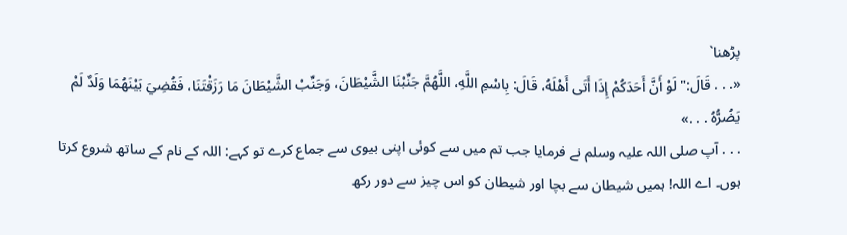پڑھنا`
«. . . قَالَ:" لَوْ أَنَّ أَحَدَكُمْ إِذَا أَتَى أَهْلَهُ، قَالَ: بِاسْمِ اللَّهِ، اللَّهُمَّ جَنِّبْنَا الشَّيْطَانَ، وَجَنِّبْ الشَّيْطَانَ مَا رَزَقْتَنَا، فَقُضِيَ بَيْنَهُمَا وَلَدٌ لَمْ يَضُرُّهُ . . .»
. . . آپ صلی اللہ علیہ وسلم نے فرمایا جب تم میں سے کوئی اپنی بیوی سے جماع کرے تو کہے: اللہ کے نام کے ساتھ شروع کرتا ہوں۔ اے اللہ! ہمیں شیطان سے بچا اور شیطان کو اس چیز سے دور رکھ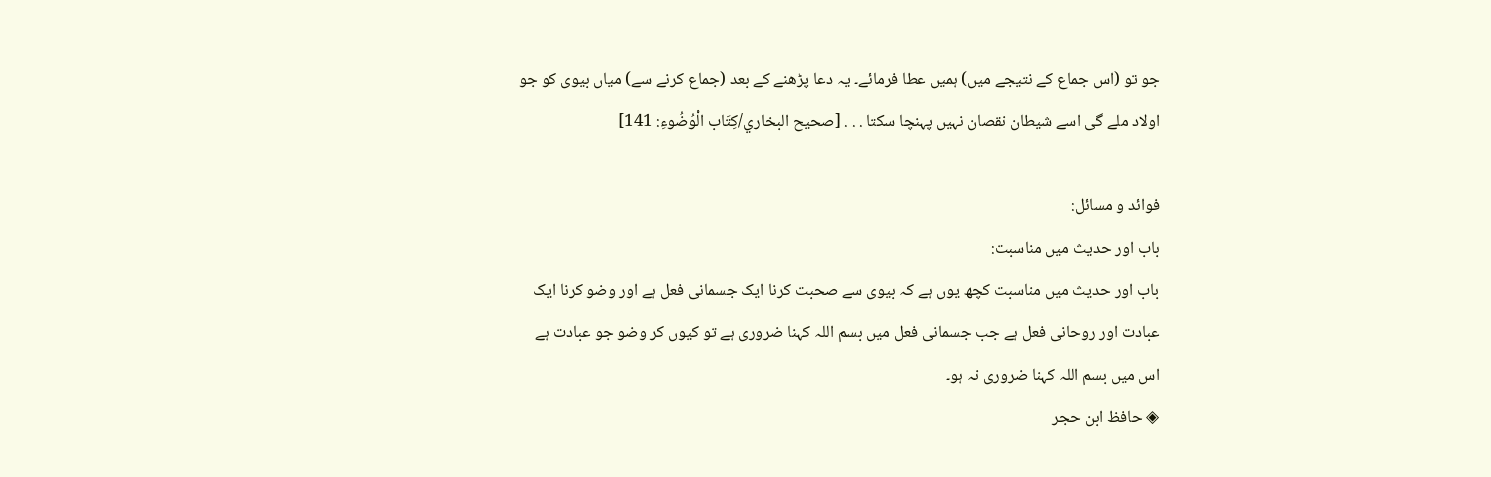جو تو (اس جماع کے نتیجے میں) ہمیں عطا فرمائے۔ یہ دعا پڑھنے کے بعد (جماع کرنے سے) میاں بیوی کو جو اولاد ملے گی اسے شیطان نقصان نہیں پہنچا سکتا . . . [صحيح البخاري/كِتَاب الْوُضُوءِ: 141]

فوائد و مسائل:
باب اور حدیث میں مناسبت:
باب اور حدیث میں مناسبت کچھ یوں ہے کہ بیوی سے صحبت کرنا ایک جسمانی فعل ہے اور وضو کرنا ایک عبادت اور روحانی فعل ہے جب جسمانی فعل میں بسم اللہ کہنا ضروری ہے تو کیوں کر وضو جو عبادت ہے اس میں بسم اللہ کہنا ضروری نہ ہو۔
◈ حافظ ابن حجر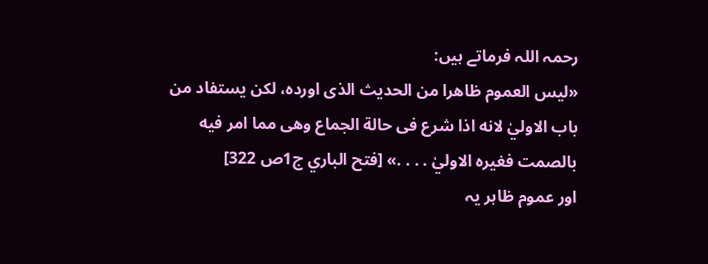رحمہ اللہ فرماتے ہیں:
«ليس العموم ظاهرا من الحديث الذى اورده، لكن يستفاد من باب الاوليٰ لانه اذا شرع فى حالة الجماع وهى مما امر فيه بالصمت فغيره الاوليٰ . . . .» [فتح الباري ج1ص 322]
اور عموم ظاہر یہ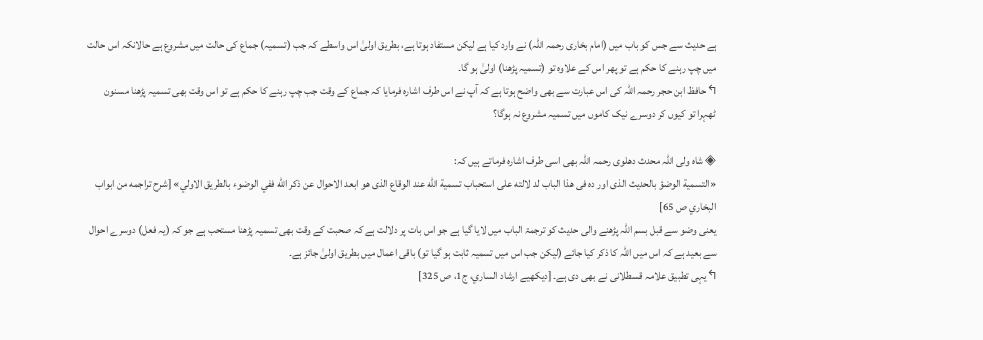ہے حدیث سے جس کو باب میں (امام بخاری رحمہ اللہ) نے وارد کیا ہے لیکن مستفاد ہوتا ہے، بطریق اولیٰ اس واسطے کہ جب (تسمیہ) جماع کی حالت میں مشروع ہے حالانکہ اس حالت میں چپ رہنے کا حکم ہے تو پھر اس کے علاوہ تو (تسمیہ پڑھنا) اولیٰ ہو گا۔
↰ حافظ ابن حجر رحمہ اللہ کی اس عبارت سے بھی واضح ہوتا ہے کہ آپ نے اس طرف اشارہ فرمایا کہ جماع کے وقت جب چپ رہنے کا حکم ہے تو اس وقت بھی تسمیہ پڑھنا مسنون ٹھہرا تو کیوں کر دوسرے نیک کاموں میں تسمیہ مشروع نہ ہوگا؟

◈ شاہ ولی اللہ محدث دھلوی رحمہ اللہ بھی اسی طرف اشارہ فرماتے ہیں کہ:
«التسمية الوضؤ بالحديث الذى اور ده فى هذا الباب لد لالته على استحباب تسمية الله عند الوقاع الذى هو ابعد الاحوال عن ذكر الله ففي الوضوء بالطريق الاولي» [شرح تراجمه من ابواب البخاري ص 65]
یعنی وضو سے قبل بسم اللہ پڑھنے والی حدیث کو ترجمۃ الباب میں لایا گیا ہے جو اس بات پر دلالت ہے کہ صحبت کے وقت بھی تسمیہ پڑھنا مستحب ہے جو کہ (یہ فعل) دوسرے احوال سے بعید ہے کہ اس میں اللہ کا ذکر کیا جائے (لیکن جب اس میں تسمیہ ثابت ہو گیا تو) باقی اعمال میں بطریق اولیٰ جائز ہے۔
↰ یہی تطبیق علامہ قسطلانی نے بھی دی ہے۔ [ديكهيے ارشاد الساري، ج1، ص 325]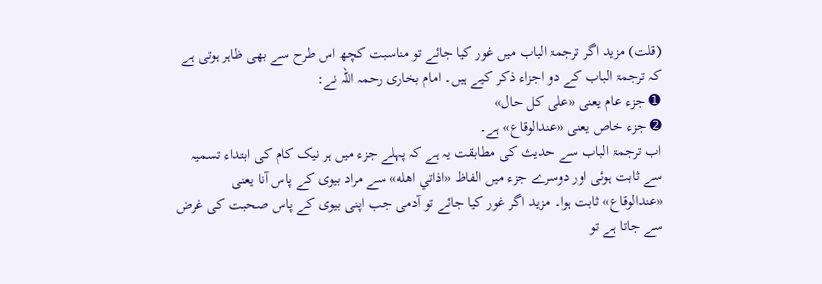(قلت) مزید اگر ترجمۃ الباب میں غور کیا جائے تو مناسبت کچھ اس طرح سے بھی ظاہر ہوتی ہے کہ ترجمۃ الباب کے دو اجزاء ذکر کیے ہیں۔ امام بخاری رحمہ اللہ نے:
➊ جزء عام یعنی «على كل حال»
➋ جزء خاص یعنی «عندالوقاع» ہے۔
اب ترجمۃ الباب سے حدیث کی مطابقت یہ ہے کہ پہلے جزء میں ہر نیک کام کی ابتداء تسمیہ سے ثابت ہوئی اور دوسرے جزء میں الفاظ «اذاتي اهله» سے مراد بیوی کے پاس آنا یعنی «عندالوقاع» ثابت ہوا۔ مزید اگر غور کیا جائے تو آدمی جب اپنی بیوی کے پاس صحبت کی غرض سے جاتا ہے تو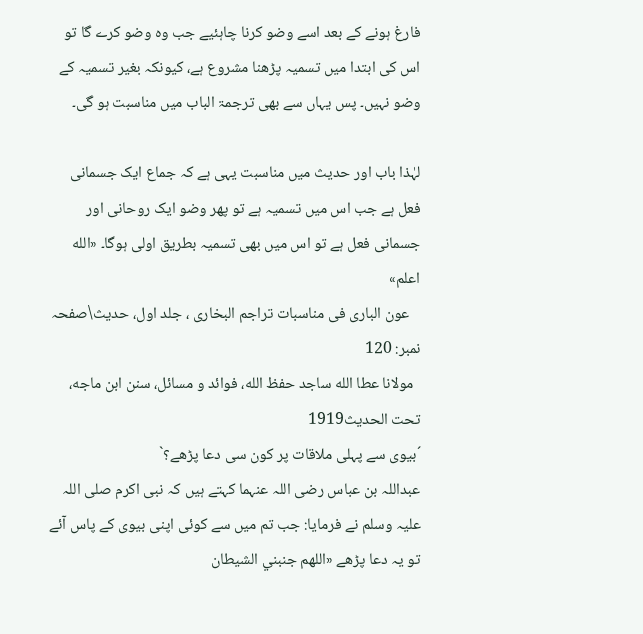فارغ ہونے کے بعد اسے وضو کرنا چاہئیے جب وہ وضو کرے گا تو اس کی ابتدا میں تسمیہ پڑھنا مشروع ہے، کیونکہ بغیر تسمیہ کے وضو نہیں۔ پس یہاں سے بھی ترجمۃ الباب میں مناسبت ہو گی۔

لہٰذا باب اور حدیث میں مناسبت یہی ہے کہ جماع ایک جسمانی فعل ہے جب اس میں تسمیہ ہے تو پھر وضو ایک روحانی اور جسمانی فعل ہے تو اس میں بھی تسمیہ بطریق اولی ہوگا۔ «الله اعلم»
   عون الباری فی مناسبات تراجم البخاری ، جلد اول، حدیث\صفحہ نمبر: 120
  مولانا عطا الله ساجد حفظ الله، فوائد و مسائل، سنن ابن ماجه، تحت الحديث1919
´بیوی سے پہلی ملاقات پر کون سی دعا پڑھے؟`
عبداللہ بن عباس رضی اللہ عنہما کہتے ہیں کہ نبی اکرم صلی اللہ علیہ وسلم نے فرمایا: جب تم میں سے کوئی اپنی بیوی کے پاس آئے تو یہ دعا پڑھے «اللهم جنبني الشيطان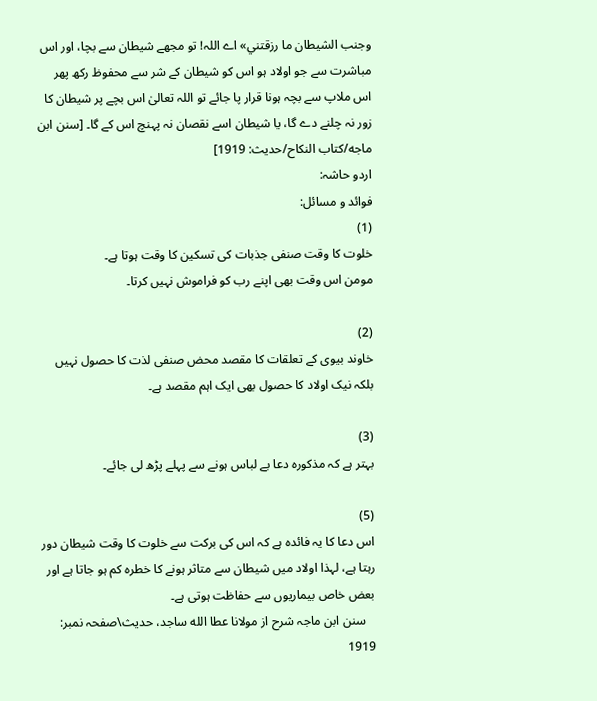وجنب الشيطان ما رزقتني» اے اللہ! تو مجھے شیطان سے بچا، اور اس مباشرت سے جو اولاد ہو اس کو شیطان کے شر سے محفوظ رکھ پھر اس ملاپ سے بچہ ہونا قرار پا جائے تو اللہ تعالیٰ اس بچے پر شیطان کا زور نہ چلنے دے گا، یا شیطان اسے نقصان نہ پہنچ اس کے گا۔ [سنن ابن ماجه/كتاب النكاح/حدیث: 1919]
اردو حاشہ:
فوائد و مسائل:
(1)
خلوت کا وقت صنفی جذبات کی تسکین کا وقت ہوتا ہے۔
مومن اس وقت بھی اپنے رب کو فراموش نہیں کرتا۔

(2)
خاوند بیوی کے تعلقات کا مقصد محض صنفی لذت کا حصول نہیں بلکہ نیک اولاد کا حصول بھی ایک اہم مقصد ہے۔

(3)
بہتر ہے کہ مذکورہ دعا بے لباس ہونے سے پہلے پڑھ لی جائے۔

(5)
اس دعا کا یہ فائدہ ہے کہ اس کی برکت سے خلوت کا وقت شیطان دور رہتا ہے، لہذا اولاد میں شیطان سے متاثر ہونے کا خطرہ کم ہو جاتا ہے اور بعض خاص بیماریوں سے حفاظت ہوتی ہے۔
   سنن ابن ماجہ شرح از مولانا عطا الله ساجد، حدیث\صفحہ نمبر: 1919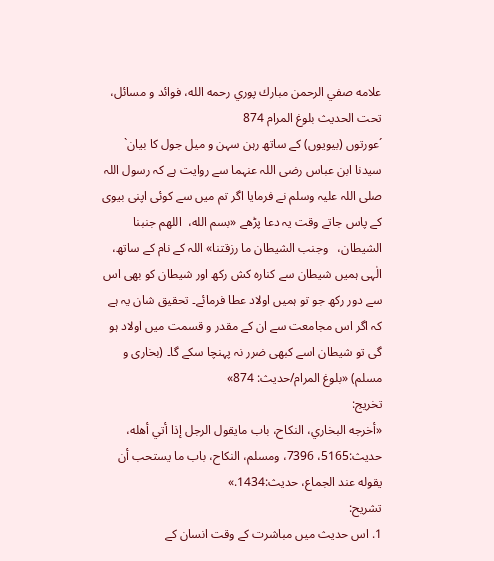علامه صفي الرحمن مبارك پوري رحمه الله، فوائد و مسائل، تحت الحديث بلوغ المرام 874
´عورتوں (بیویوں) کے ساتھ رہن سہن و میل جول کا بیان`
سیدنا ابن عباس رضی اللہ عنہما سے روایت ہے کہ رسول اللہ صلی اللہ علیہ وسلم نے فرمایا اگر تم میں سے کوئی اپنی بیوی کے پاس جاتے وقت یہ دعا پڑھے «بسم الله،  اللهم جنبنا الشيطان،   وجنب الشيطان ما رزقتنا» اللہ کے نام کے ساتھ، الٰہی ہمیں شیطان سے کنارہ کش رکھ اور شیطان کو بھی اس سے دور رکھ جو تو ہمیں اولاد عطا فرمائے۔ تحقیق شان یہ ہے کہ اگر اس مجامعت سے ان کے مقدر و قسمت میں اولاد ہو گی تو شیطان اسے کبھی ضرر نہ پہنچا سکے گا۔ (بخاری و مسلم) «بلوغ المرام/حدیث: 874»
تخریج:
«أخرجه البخاري، النكاح، باب مايقول الرجل إذا أتي أهله، حديث:5165، 7396، ومسلم، النكاح، باب ما يستحب أن يقوله عند الجماع، حديث:1434.»
تشریح:
1. اس حدیث میں مباشرت کے وقت انسان کے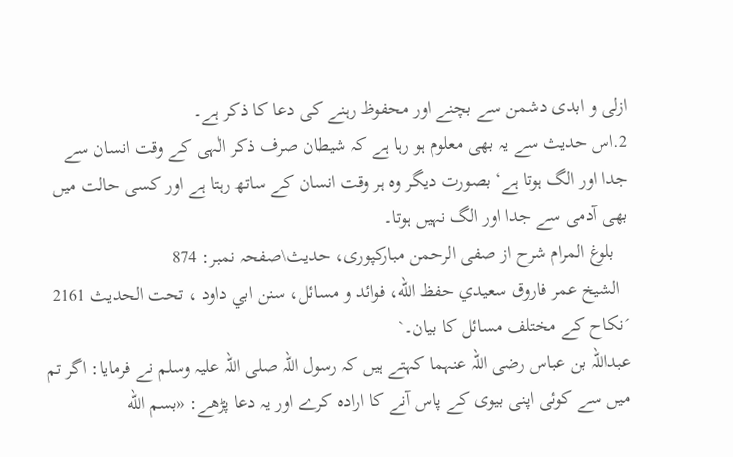ازلی و ابدی دشمن سے بچنے اور محفوظ رہنے کی دعا کا ذکر ہے۔
2.اس حدیث سے یہ بھی معلوم ہو رہا ہے کہ شیطان صرف ذکر الٰہی کے وقت انسان سے جدا اور الگ ہوتا ہے‘ بصورت دیگر وہ ہر وقت انسان کے ساتھ رہتا ہے اور کسی حالت میں بھی آدمی سے جدا اور الگ نہیں ہوتا۔
   بلوغ المرام شرح از صفی الرحمن مبارکپوری، حدیث\صفحہ نمبر: 874
  الشيخ عمر فاروق سعيدي حفظ الله، فوائد و مسائل، سنن ابي داود ، تحت الحديث 2161
´نکاح کے مختلف مسائل کا بیان۔`
عبداللہ بن عباس رضی اللہ عنہما کہتے ہیں کہ رسول اللہ صلی اللہ علیہ وسلم نے فرمایا: اگر تم میں سے کوئی اپنی بیوی کے پاس آنے کا ارادہ کرے اور یہ دعا پڑھے: «بسم الله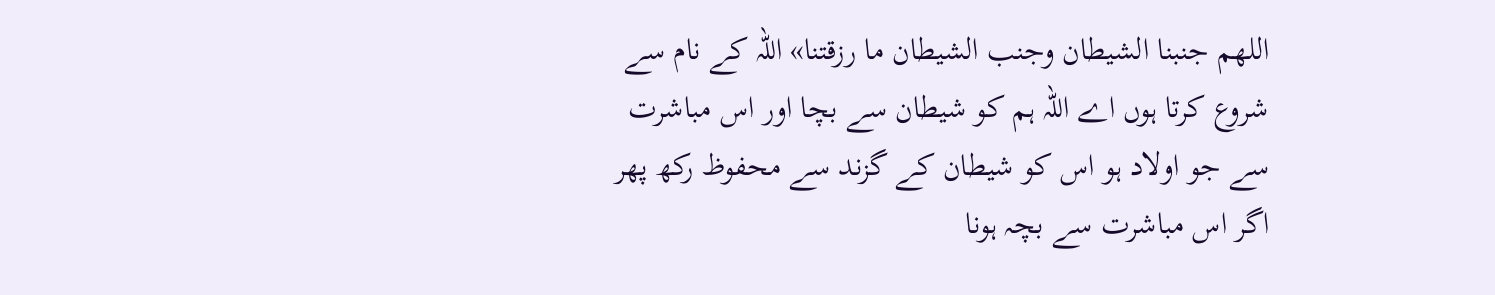اللهم جنبنا الشيطان وجنب الشيطان ما رزقتنا» اللہ کے نام سے شروع کرتا ہوں اے اللہ ہم کو شیطان سے بچا اور اس مباشرت سے جو اولاد ہو اس کو شیطان کے گزند سے محفوظ رکھ پھر اگر اس مباشرت سے بچہ ہونا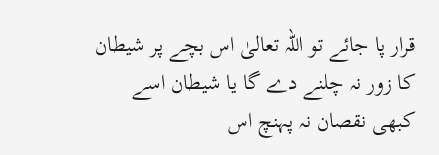قرار پا جائے تو اللہ تعالیٰ اس بچے پر شیطان کا زور نہ چلنے دے گا یا شیطان اسے کبھی نقصان نہ پہنچ اس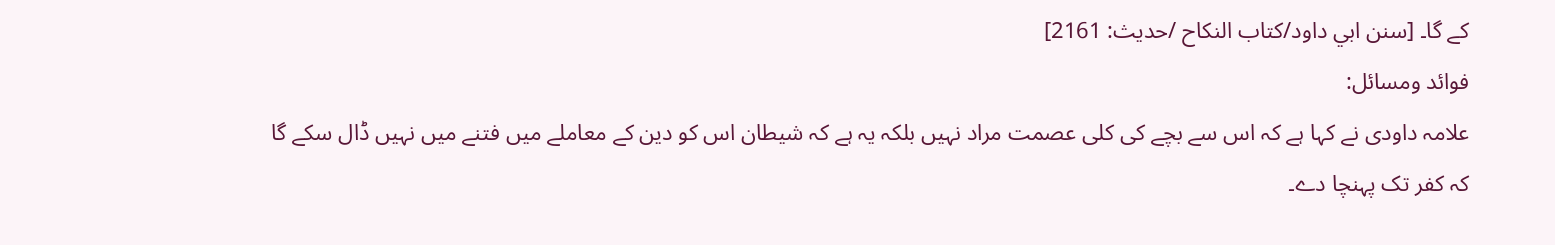کے گا۔ [سنن ابي داود/كتاب النكاح /حدیث: 2161]
فوائد ومسائل:
علامہ داودی نے کہا ہے کہ اس سے بچے کی کلی عصمت مراد نہیں بلکہ یہ ہے کہ شیطان اس کو دین کے معاملے میں فتنے میں نہیں ڈال سکے گا کہ کفر تک پہنچا دے۔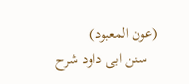(عون المعبود)
   سنن ابی داود شرح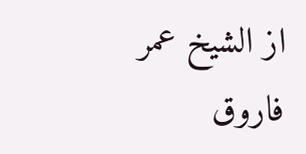از الشیخ عمر فاروق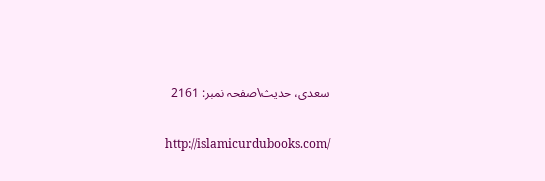سعدی، حدیث\صفحہ نمبر: 2161

http://islamicurdubooks.com/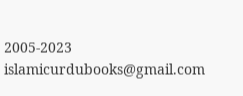2005-2023 islamicurdubooks@gmail.com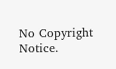No Copyright Notice.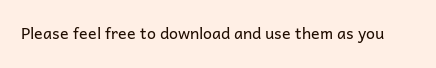Please feel free to download and use them as you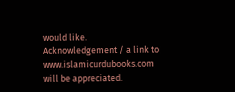would like.
Acknowledgement / a link to www.islamicurdubooks.com will be appreciated.